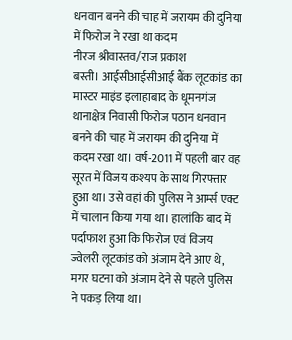धनवान बनने की चाह में जरायम की दुनिया में फिरोज ने रखा था कदम
नीरज श्रीवास्तव/राज प्रकाश
बस्ती। आईसीआईसीआई बैंक लूटकांड का मास्टर माइंड इलाहाबाद के धूमनगंज थानाक्षेत्र निवासी फिरोज पठान धनवान बनने की चाह में जरायम की दुनिया में कदम रखा था। वर्ष-2011 में पहली बार वह सूरत में विजय कश्यप के साथ गिरफ्तार हुआ था। उसे वहां की पुलिस ने आर्म्स एक्ट में चालान किया गया था। हालांकि बाद में पर्दाफाश हुआ कि फिरोज एवं विजय ज्वेलरी लूटकांड को अंजाम देने आए थे, मगर घटना को अंजाम देने से पहले पुलिस ने पकड़ लिया था।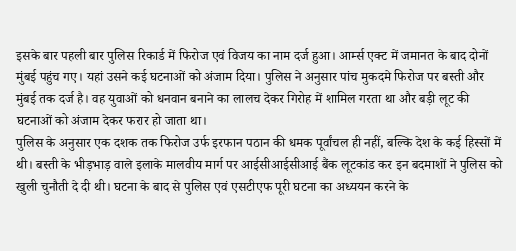इसके बार पहली बार पुलिस रिकार्ड में फिरोज एवं विजय का नाम दर्ज हुआ। आर्म्स एक्ट में जमानत के बाद दोनों मुंबई पहुंच गए। यहां उसने कई घटनाओं को अंजाम दिया। पुलिस ने अनुसार पांच मुकदमे फिरोज पर बस्ती और मुंबई तक दर्ज है। वह युवाओं को धनवान बनाने का लालच देकर गिरोह में शामिल गरता था और बड़ी लूट की घटनाओं को अंजाम देकर फरार हो जाता था।
पुलिस के अनुसार एक दशक तक फिरोज उर्फ इरफान पठान की धमक पूर्वांचल ही नहीं, बल्कि देश के कई हिस्सों में थी। बस्ती के भीड़भाड़ वाले इलाके मालवीय मार्ग पर आईसीआईसीआई बैंक लूटकांड कर इन बदमाशों ने पुलिस को खुली चुनौती दे दी थी। घटना के बाद से पुलिस एवं एसटीएफ पूरी घटना का अध्ययन करने के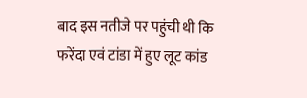बाद इस नतीजे पर पहुंची थी कि फरेंदा एवं टांडा में हुए लूट कांड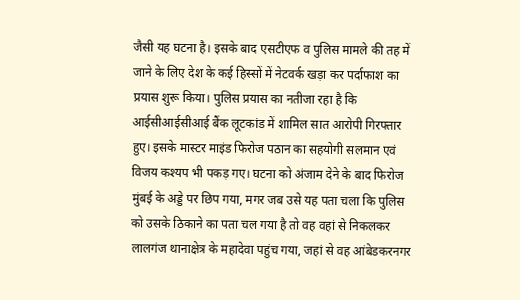जैसी यह घटना है। इसके बाद एसटीएफ व पुलिस मामले की तह में जाने के लिए देश के कई हिस्सों में नेटवर्क खड़ा कर पर्दाफाश का प्रयास शुरू किया। पुलिस प्रयास का नतीजा रहा है कि आईसीआईसीआई बैंक लूटकांड में शामिल सात आरोपी गिरफ्तार हुए। इसके मास्टर माइंड फिरोज पठान का सहयोगी सलमान एवं विजय कश्यप भी पकड़ गए। घटना को अंजाम देने के बाद फिरोज मुंबई के अड्डे पर छिप गया, मगर जब उसे यह पता चला कि पुलिस को उसके ठिकाने का पता चल गया है तो वह वहां से निकलकर लालगंज थानाक्षेत्र के महादेवा पहुंच गया, जहां से वह आंबेडकरनगर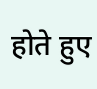होते हुए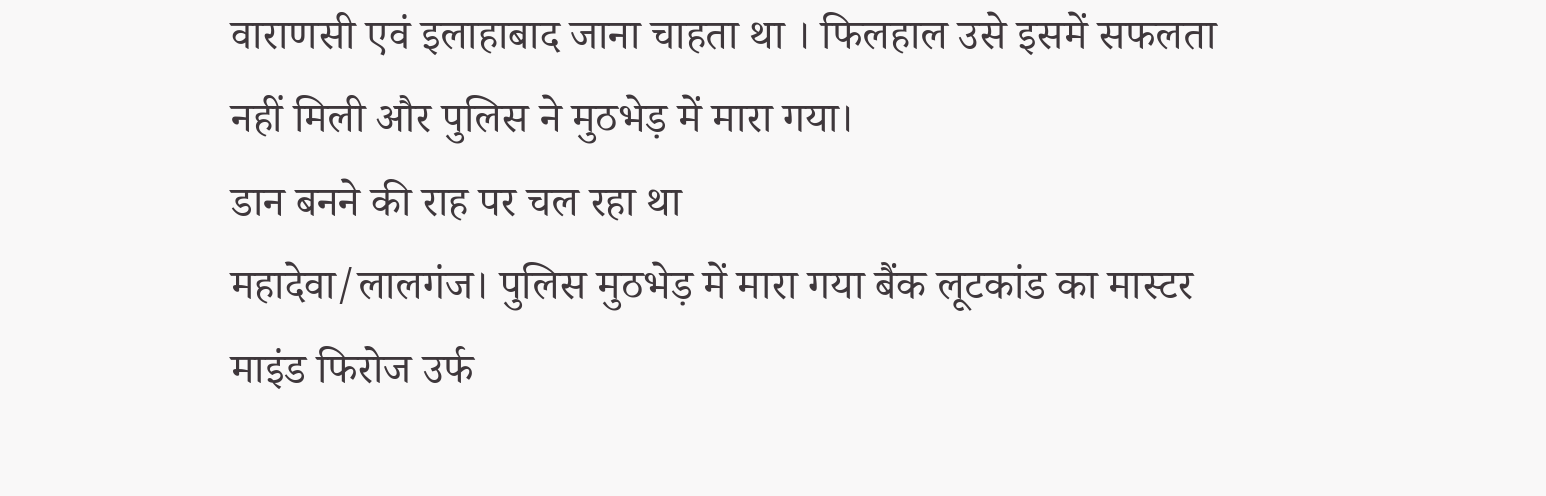वाराणसी एवं इलाहाबाद जाना चाहता था । फिलहाल उसे इसमें सफलता नहीं मिली और पुलिस ने मुठभेड़ में मारा गया।
डान बनने की राह पर चल रहा था
महादेवा/लालगंज। पुलिस मुठभेड़ में मारा गया बैंक लूटकांड का मास्टर माइंड फिरोज उर्फ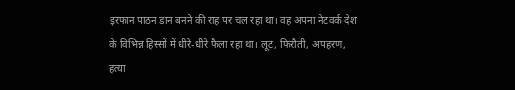इरफान पाठन डान बनने की राह पर चल रहा था। वह अपना नेटवर्क देश के विभिन्न हिस्सों में धीरे-धीरे फैला रहा था। लूट, फिरौती, अपहरण, हत्या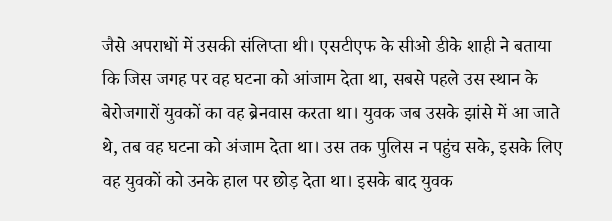जैसे अपराधों में उसकी संलिप्ता थी। एसटीएफ के सीओ डीके शाही ने बताया कि जिस जगह पर वह घटना को आंजाम देता था, सबसे पहले उस स्थान के बेरोजगारों युवकों का वह ब्रेनवास करता था। युवक जब उसके झांसे में आ जाते थे, तब वह घटना को अंजाम देता था। उस तक पुलिस न पहुंच सके, इसके लिए वह युवकों को उनके हाल पर छोड़ देता था। इसके बाद युवक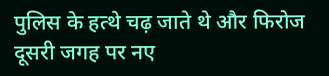पुलिस के हत्थे चढ़ जाते थे और फिरोज दूसरी जगह पर नए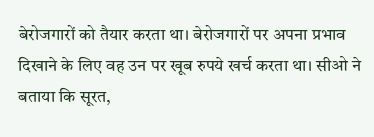बेरोजगारों को तैयार करता था। बेरोजगारों पर अपना प्रभाव दिखाने के लिए वह उन पर खूब रुपये खर्च करता था। सीओ ने बताया कि सूरत,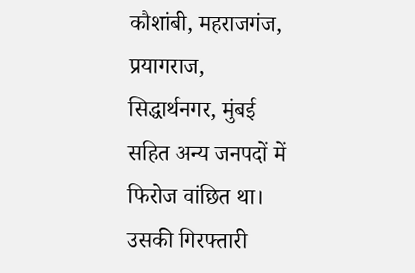कौशांबी, महराजगंज, प्रयागराज, सिद्धार्थनगर, मुंबई सहित अन्य जनपदों में फिरोज वांछित था। उसकी गिरफ्तारी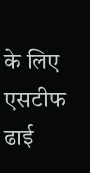के लिए एसटीफ ढाई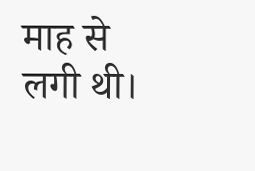माह से लगी थी।